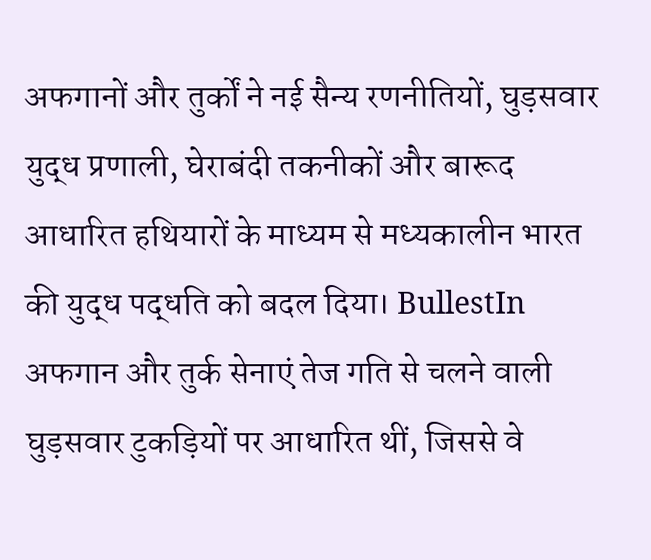अफगानों और तुर्कों ने नई सैन्य रणनीतियों, घुड़सवार युद्ध प्रणाली, घेराबंदी तकनीकों और बारूद आधारित हथियारों के माध्यम से मध्यकालीन भारत की युद्ध पद्धति को बदल दिया। BullestIn अफगान और तुर्क सेनाएं तेज गति से चलने वाली घुड़सवार टुकड़ियों पर आधारित थीं, जिससे वे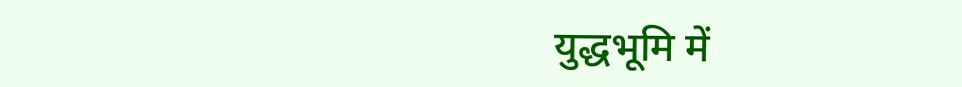युद्धभूमि में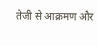तेजी से आक्रमण और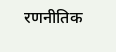रणनीतिक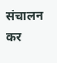संचालन कर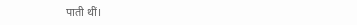पाती थीं।